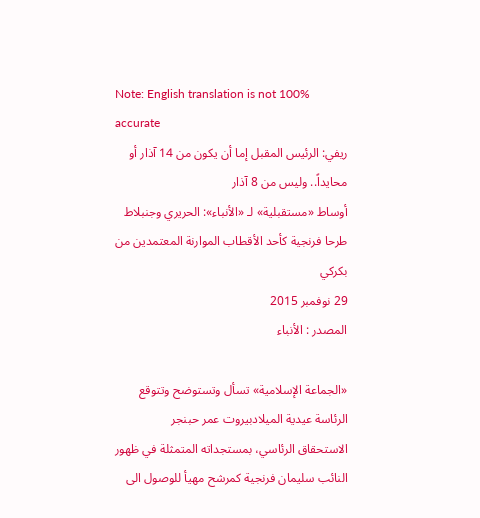Note: English translation is not 100% accurate
ريفي: الرئيس المقبل إما أن يكون من 14 آذار أو محايداً.. وليس من 8 آذار
أوساط «مستقبلية» لـ «الأنباء»: الحريري وجنبلاط طرحا فرنجية كأحد الأقطاب الموارنة المعتمدين من بكركي
29 نوفمبر 2015
المصدر : الأنباء

«الجماعة الإسلامية» تسأل وتستوضح وتتوقع الرئاسة عيدية الميلادبيروت عمر حبنجر
الاستحقاق الرئاسي، بمستجداته المتمثلة في ظهور النائب سليمان فرنجية كمرشح مهيأ للوصول الى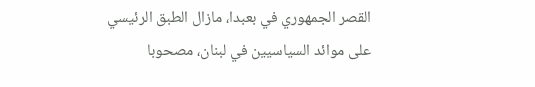القصر الجمهوري في بعبدا، مازال الطبق الرئيسي على موائد السياسيين في لبنان، مصحوبا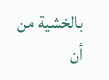بالخشية من أن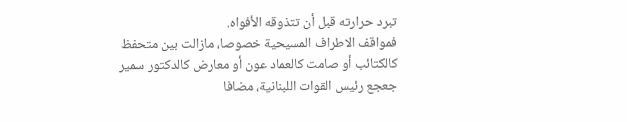تبرد حرارته قبل أن تتذوقه الأفواه.
فمواقف الاطراف المسيحية خصوصا، مازالت بين متحفظ كالكتائب أو صامت كالعماد عون أو معارض كالدكتور سمير جعجع رئيس القوات اللبنانية، مضافا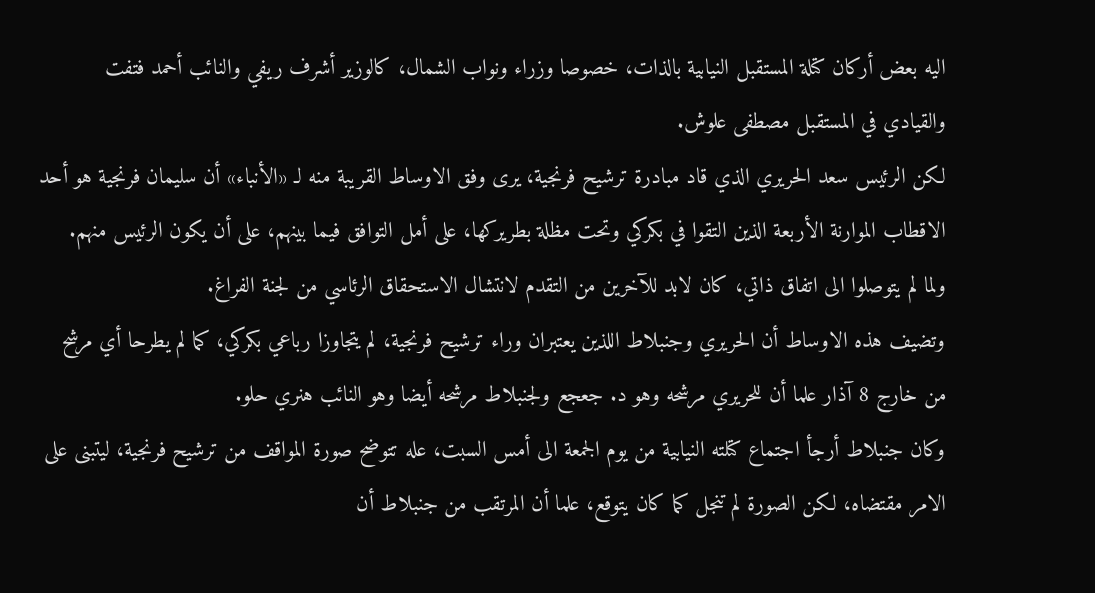اليه بعض أركان كتلة المستقبل النيابية بالذات، خصوصا وزراء ونواب الشمال، كالوزير أشرف ريفي والنائب أحمد فتفت والقيادي في المستقبل مصطفى علوش.
لكن الرئيس سعد الحريري الذي قاد مبادرة ترشيح فرنجية، يرى وفق الاوساط القريبة منه لـ «الأنباء» أن سليمان فرنجية هو أحد الاقطاب الموارنة الأربعة الذين التقوا في بكركي وتحت مظلة بطريركها، على أمل التوافق فيما بينهم، على أن يكون الرئيس منهم.
ولما لم يتوصلوا الى اتفاق ذاتي، كان لابد للآخرين من التقدم لانتشال الاستحقاق الرئاسي من لجنة الفراغ.
وتضيف هذه الاوساط أن الحريري وجنبلاط اللذين يعتبران وراء ترشيح فرنجية، لم يتجاوزا رباعي بكركي، كما لم يطرحا أي مرشح من خارج 8 آذار علما أن للحريري مرشحه وهو د. جعجع ولجنبلاط مرشحه أيضا وهو النائب هنري حلو.
وكان جنبلاط أرجأ اجتماع كتلته النيابية من يوم الجمعة الى أمس السبت، عله تتوضح صورة المواقف من ترشيح فرنجية، ليتبنى على الامر مقتضاه، لكن الصورة لم تنجل كما كان يتوقع، علما أن المرتقب من جنبلاط أن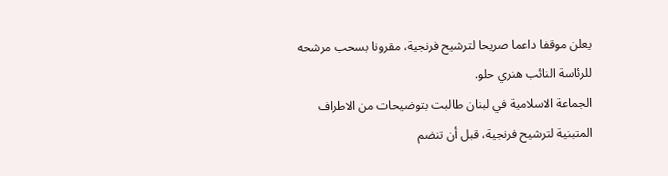يعلن موقفا داعما صريحا لترشيح فرنجية، مقرونا بسحب مرشحه للرئاسة النائب هنري حلو.
الجماعة الاسلامية في لبنان طالبت بتوضيحات من الاطراف المتبنية لترشيح فرنجية، قبل أن تنضم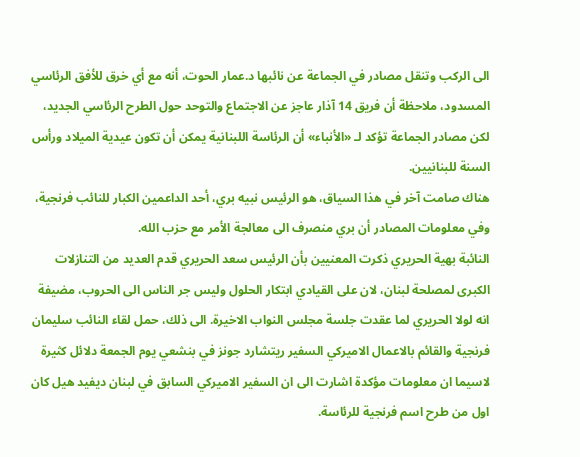الى الركب وتنقل مصادر في الجماعة عن نائبها د.عمار الحوت، أنه مع أي خرق للأفق الرئاسي المسدود، ملاحظة أن فريق 14 آذار عاجز عن الاجتماع والتوحد حول الطرح الرئاسي الجديد، لكن مصادر الجماعة تؤكد لـ «الأنباء» أن الرئاسة اللبنانية يمكن أن تكون عيدية الميلاد ورأس السنة للبنانيين.
هناك صامت آخر في هذا السياق، هو الرئيس نبيه بري، أحد الداعمين الكبار للنائب فرنجية، وفي معلومات المصادر أن بري منصرف الى معالجة الأمر مع حزب الله.
النائبة بهية الحريري ذكرت المعنيين بأن الرئيس سعد الحريري قدم العديد من التنازلات الكبرى لمصلحة لبنان، لان على القيادي ابتكار الحلول وليس جر الناس الى الحروب، مضيفة انه لولا الحريري لما عقدت جلسة مجلس النواب الاخيرة. الى ذلك، حمل لقاء النائب سليمان فرنجية والقائم بالاعمال الاميركي السفير ريتشارد جونز في بنشعي يوم الجمعة دلائل كثيرة لاسيما ان معلومات مؤكدة اشارت الى ان السفير الاميركي السابق في لبنان ديفيد هيل كان اول من طرح اسم فرنجية للرئاسة.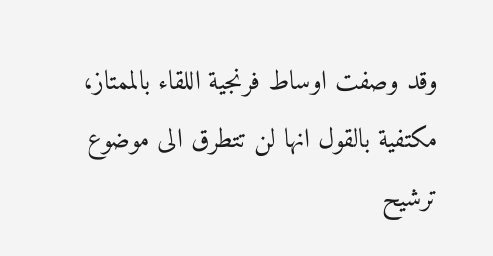وقد وصفت اوساط فرنجية اللقاء بالممتاز، مكتفية بالقول انها لن تتطرق الى موضوع ترشيح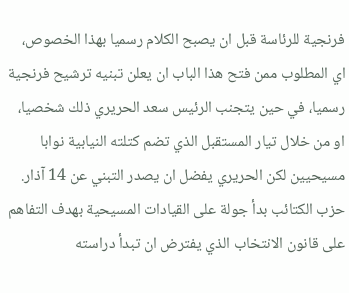فرنجية للرئاسة قبل ان يصبح الكلام رسميا بهذا الخصوص، اي المطلوب ممن فتح هذا الباب ان يعلن تبنيه ترشيح فرنجية رسميا، في حين يتجنب الرئيس سعد الحريري ذلك شخصيا، او من خلال تيار المستقبل الذي تضم كتلته النيابية نوابا مسيحيين لكن الحريري يفضل ان يصدر التبني عن 14 آذار.
حزب الكتائب بدأ جولة على القيادات المسيحية بهدف التفاهم على قانون الانتخاب الذي يفترض ان تبدأ دراسته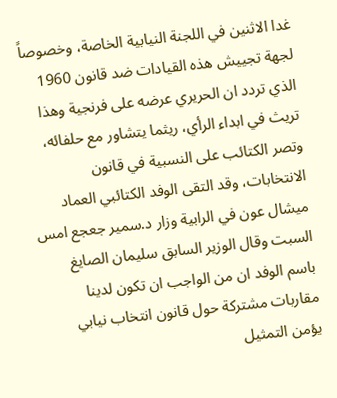غدا الاثنين في اللجنة النيابية الخاصة، وخصوصاً لجهة تجييش هذه القيادات ضد قانون 1960 الذي تردد ان الحريري عرضه على فرنجية وهذا تريث في ابداء الرأي، ريثما يتشاور مع حلفائه، وتصر الكتائب على النسبية في قانون الانتخابات، وقد التقى الوفد الكتائبي العماد ميشال عون في الرابية وزار د.سمير جعجع امس السبت وقال الوزير السابق سليمان الصايغ باسم الوفد ان من الواجب ان تكون لدينا مقاربات مشتركة حول قانون انتخاب نيابي يؤمن التمثيل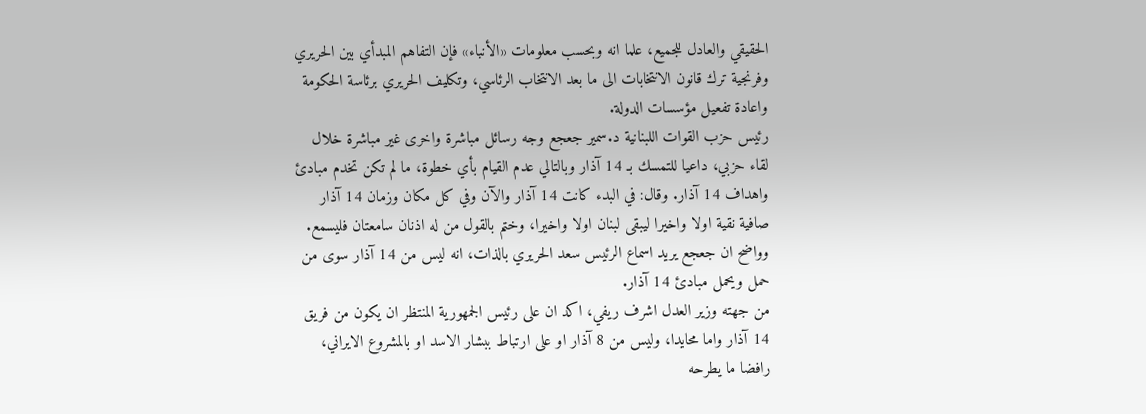الحقيقي والعادل للجميع، علما انه وبحسب معلومات «الأنباء» فإن التفاهم المبدأي بين الحريري وفرنجية ترك قانون الانتخابات الى ما بعد الانتخاب الرئاسي، وتكليف الحريري برئاسة الحكومة واعادة تفعيل مؤسسات الدولة.
رئيس حزب القوات اللبنانية د.سمير جعجع وجه رسائل مباشرة واخرى غير مباشرة خلال لقاء حزبي، داعيا للتمسك بـ 14 آذار وبالتالي عدم القيام بأي خطوة، ما لم تكن تخدم مبادئ واهداف 14 آذار. وقال: في البدء كانت 14 آذار والآن وفي كل مكان وزمان 14 آذار صافية نقية اولا واخيرا ليبقى لبنان اولا واخيرا، وختم بالقول من له اذنان سامعتان فليسمع. وواضح ان جعجع يريد اسماع الرئيس سعد الحريري بالذات، انه ليس من 14 آذار سوى من حمل ويحمل مبادئ 14 آذار.
من جهته وزير العدل اشرف ريفي، اكد ان على رئيس الجمهورية المنتظر ان يكون من فريق 14 آذار واما محايدا، وليس من 8 آذار او على ارتباط ببشار الاسد او بالمشروع الايراني، رافضا ما يطرحه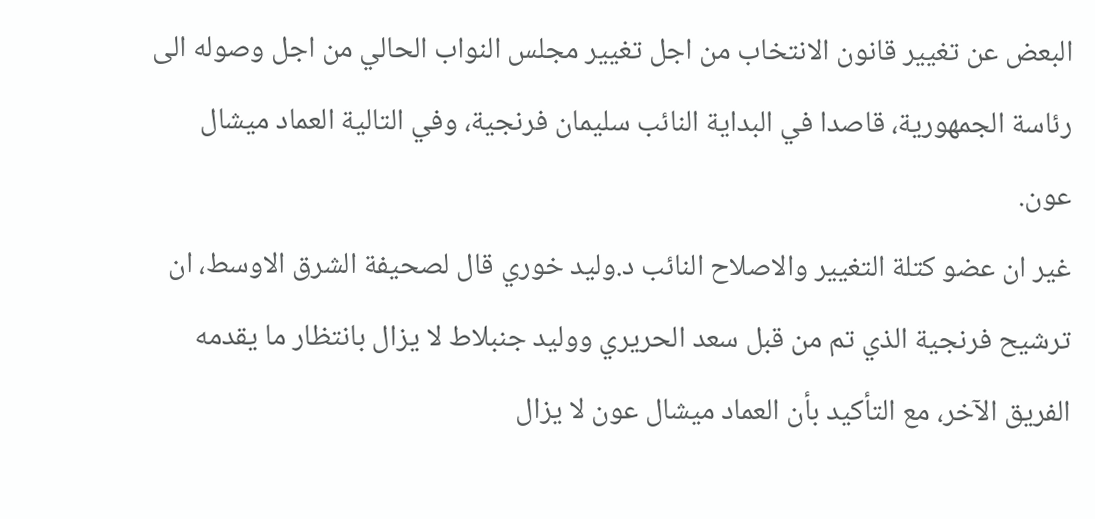البعض عن تغيير قانون الانتخاب من اجل تغيير مجلس النواب الحالي من اجل وصوله الى رئاسة الجمهورية، قاصدا في البداية النائب سليمان فرنجية، وفي التالية العماد ميشال عون.
غير ان عضو كتلة التغيير والاصلاح النائب د.وليد خوري قال لصحيفة الشرق الاوسط، ان ترشيح فرنجية الذي تم من قبل سعد الحريري ووليد جنبلاط لا يزال بانتظار ما يقدمه الفريق الآخر، مع التأكيد بأن العماد ميشال عون لا يزال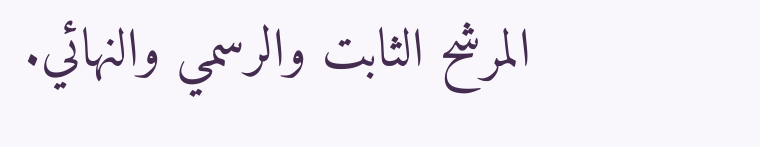المرشح الثابت والرسمي والنهائي.